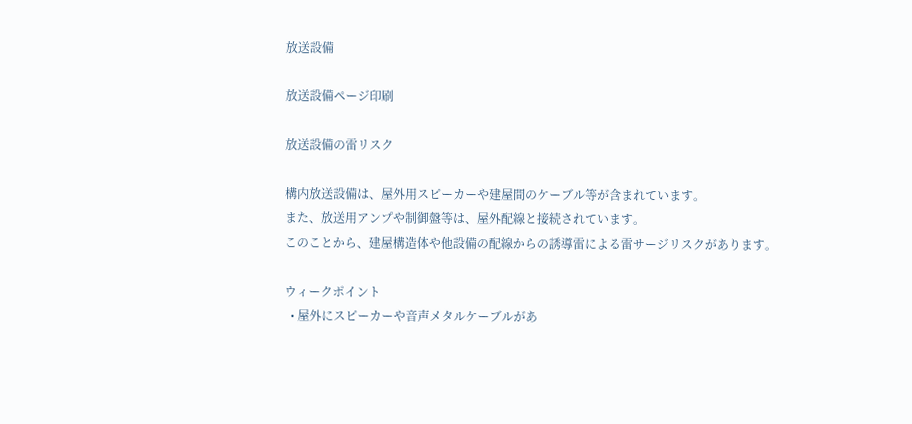放送設備

放送設備ページ印刷

放送設備の雷リスク

構内放送設備は、屋外用スピーカーや建屋間のケーブル等が含まれています。
また、放送用アンプや制御盤等は、屋外配線と接続されています。
このことから、建屋構造体や他設備の配線からの誘導雷による雷サージリスクがあります。

ウィークポイント
  • 屋外にスピーカーや音声メタルケーブルがあ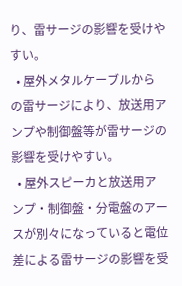り、雷サージの影響を受けやすい。
  • 屋外メタルケーブルからの雷サージにより、放送用アンプや制御盤等が雷サージの影響を受けやすい。
  • 屋外スピーカと放送用アンプ・制御盤・分電盤のアースが別々になっていると電位差による雷サージの影響を受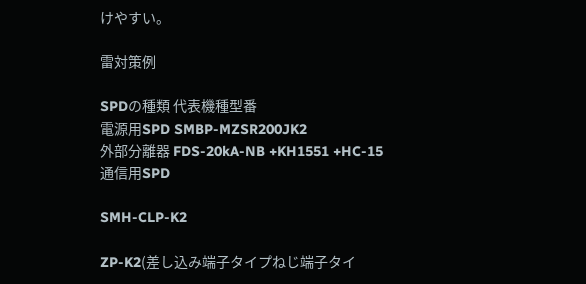けやすい。

雷対策例

SPDの種類 代表機種型番
電源用SPD SMBP-MZSR200JK2
外部分離器 FDS-20kA-NB +KH1551 +HC-15
通信用SPD

SMH-CLP-K2

ZP-K2(差し込み端子タイプねじ端子タイ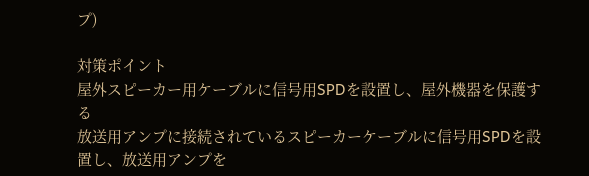プ)

対策ポイント
屋外スピーカー用ケーブルに信号用SPDを設置し、屋外機器を保護する
放送用アンプに接続されているスピーカーケーブルに信号用SPDを設置し、放送用アンプを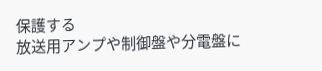保護する
放送用アンプや制御盤や分電盤に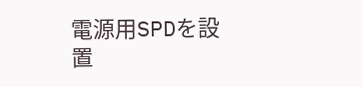電源用SPDを設置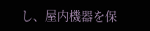し、屋内機器を保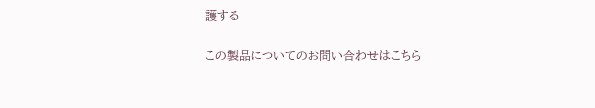護する

この製品についてのお問い合わせはこちら